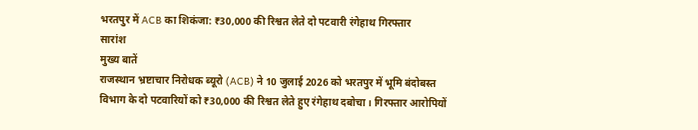भरतपुर में ACB का शिकंजा: ₹30,000 की रिश्वत लेते दो पटवारी रंगेहाथ गिरफ्तार
सारांश
मुख्य बातें
राजस्थान भ्रष्टाचार निरोधक ब्यूरो (ACB) ने 10 जुलाई 2026 को भरतपुर में भूमि बंदोबस्त विभाग के दो पटवारियों को ₹30,000 की रिश्वत लेते हुए रंगेहाथ दबोचा। गिरफ्तार आरोपियों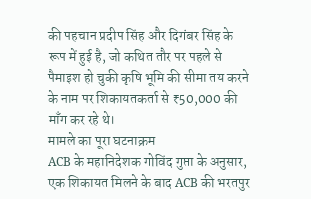की पहचान प्रदीप सिंह और दिगंबर सिंह के रूप में हुई है, जो कथित तौर पर पहले से पैमाइश हो चुकी कृषि भूमि की सीमा तय करने के नाम पर शिकायतकर्ता से ₹50,000 की माँग कर रहे थे।
मामले का पूरा घटनाक्रम
ACB के महानिदेशक गोविंद गुप्ता के अनुसार, एक शिकायत मिलने के बाद ACB की भरतपुर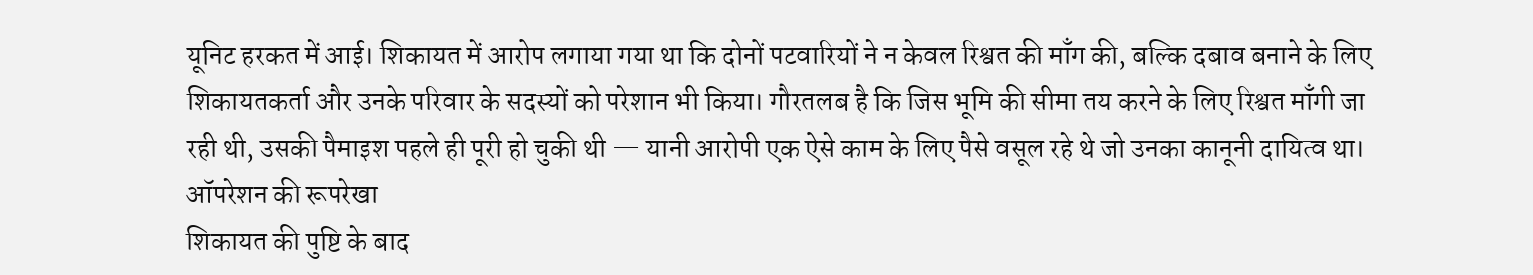यूनिट हरकत में आई। शिकायत में आरोप लगाया गया था कि दोनों पटवारियों ने न केवल रिश्वत की माँग की, बल्कि दबाव बनाने के लिए शिकायतकर्ता और उनके परिवार के सदस्यों को परेशान भी किया। गौरतलब है कि जिस भूमि की सीमा तय करने के लिए रिश्वत माँगी जा रही थी, उसकी पैमाइश पहले ही पूरी हो चुकी थी — यानी आरोपी एक ऐसे काम के लिए पैसे वसूल रहे थे जो उनका कानूनी दायित्व था।
ऑपरेशन की रूपरेखा
शिकायत की पुष्टि के बाद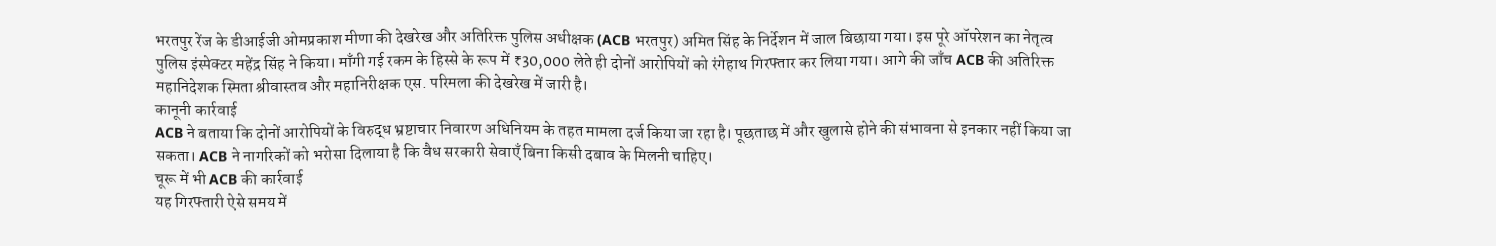भरतपुर रेंज के डीआईजी ओमप्रकाश मीणा की देखरेख और अतिरिक्त पुलिस अधीक्षक (ACB भरतपुर) अमित सिंह के निर्देशन में जाल बिछाया गया। इस पूरे ऑपरेशन का नेतृत्व पुलिस इंस्पेक्टर महेंद्र सिंह ने किया। माँगी गई रकम के हिस्से के रूप में ₹30,000 लेते ही दोनों आरोपियों को रंगेहाथ गिरफ्तार कर लिया गया। आगे की जाँच ACB की अतिरिक्त महानिदेशक स्मिता श्रीवास्तव और महानिरीक्षक एस. परिमला की देखरेख में जारी है।
कानूनी कार्रवाई
ACB ने बताया कि दोनों आरोपियों के विरुद्ध भ्रष्टाचार निवारण अधिनियम के तहत मामला दर्ज किया जा रहा है। पूछताछ में और खुलासे होने की संभावना से इनकार नहीं किया जा सकता। ACB ने नागरिकों को भरोसा दिलाया है कि वैध सरकारी सेवाएँ बिना किसी दबाव के मिलनी चाहिए।
चूरू में भी ACB की कार्रवाई
यह गिरफ्तारी ऐसे समय में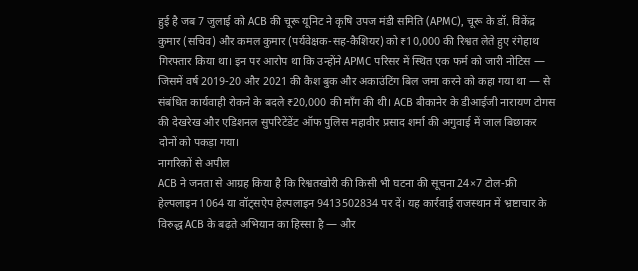हुई है जब 7 जुलाई को ACB की चूरू यूनिट ने कृषि उपज मंडी समिति (APMC), चूरू के डॉ. विकेंद्र कुमार (सचिव) और कमल कुमार (पर्यवेक्षक-सह-कैशियर) को ₹10,000 की रिश्वत लेते हुए रंगेहाथ गिरफ्तार किया था। इन पर आरोप था कि उन्होंने APMC परिसर में स्थित एक फर्म को जारी नोटिस — जिसमें वर्ष 2019-20 और 2021 की कैश बुक और अकाउंटिंग बिल जमा करने को कहा गया था — से संबंधित कार्यवाही रोकने के बदले ₹20,000 की माँग की थी। ACB बीकानेर के डीआईजी नारायण टोगस की देखरेख और एडिशनल सुपरिटेंडेंट ऑफ पुलिस महावीर प्रसाद शर्मा की अगुवाई में जाल बिछाकर दोनों को पकड़ा गया।
नागरिकों से अपील
ACB ने जनता से आग्रह किया है कि रिश्वतखोरी की किसी भी घटना की सूचना 24×7 टोल-फ्री हेल्पलाइन 1064 या वॉट्सऐप हेल्पलाइन 9413502834 पर दें। यह कार्रवाई राजस्थान में भ्रष्टाचार के विरुद्ध ACB के बढ़ते अभियान का हिस्सा है — और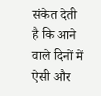संकेत देती है कि आने वाले दिनों में ऐसी और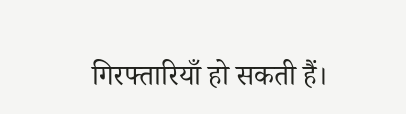गिरफ्तारियाँ हो सकती हैं।